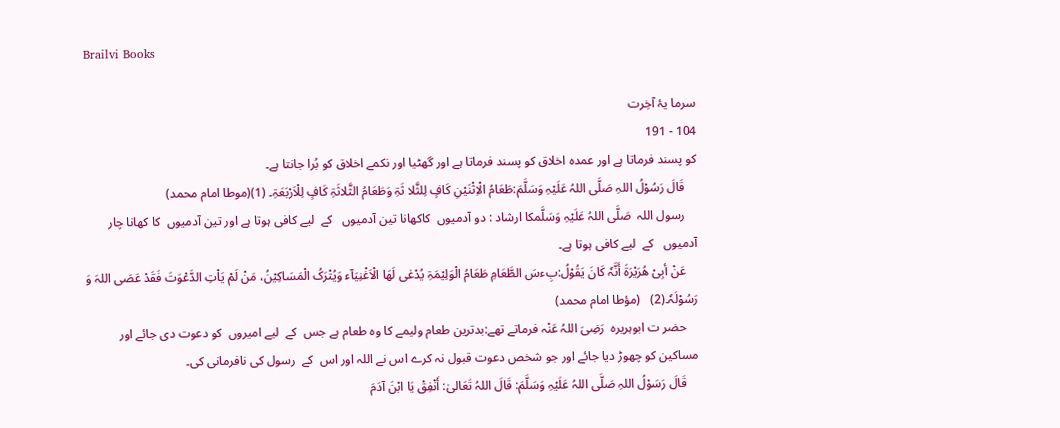Brailvi Books

سرما یۂ آخِرت
104 - 191
کو پسند فرماتا ہے اور عمدہ اخلاق کو پسند فرماتا ہے اور گھٹیا اور نکمے اخلاق کو بُرا جانتا ہے۔
    قَالَ رَسُوْلُ اللہِ صَلَّی اللہُ عَلَیْہِ وَسَلَّمَ:طَعَامُ الْاِثْنَیْنِ کَافٍ لِلثَّلا ثَۃِ وَطَعَامُ الثَّلاثَۃِ کَافٍ لِلْاَرْبَعَۃِ۔ (1)(موطا امام محمد)
    رسول اللہ  صَلَّی اللہُ عَلَیْہِ وَسَلَّمکا ارشاد : دو آدمیوں  کاکھانا تین آدمیوں   کے  لیے کافی ہوتا ہے اور تین آدمیوں  کا کھانا چار آدمیوں   کے  لیے کافی ہوتا ہے۔
    عَنْ أبِیْ ھُرَیْرَۃَ أَنَّہٗ کَانَ یَقُوْلُ:بِءسَ الطَّعَامِ طَعَامُ الْوَلِیْمَۃِ یُدْعٰی لَھَا الْاَغْنِیَآء وَیُتْرَکُ الْمَسَاکِیْنُ، مَنْ لَمْ یَاْتِ الدَّعْوَتَ فَقَدْ عَصَی اللہَ وَ رَسُوْلَہٗ۔(2)   (مؤطا امام محمد)
    حضر ت ابوہریرہ  رَضِیَ اللہُ عَنْہ فرماتے تھے:بدترین طعام ولیمے کا وہ طعام ہے جس  کے  لیے امیروں  کو دعوت دی جائے اور مساکین کو چھوڑ دیا جائے اور جو شخص دعوت قبول نہ کرے اس نے اللہ اور اس  کے  رسول کی نافرمانی کی۔
    قَالَ رَسَوْلُ اللہِ صَلَّی اللہُ عَلَیْہِ وَسَلَّمَ: قَالَ اللہُ تَعَالیٰ: أَنْفِقْ یَا ابْنَ آدَمَ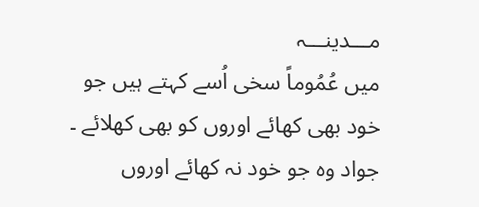مـــدینـــہ
میں عُمُوماً سخی اُسے کہتے ہیں جو خود بھی کھائے اوروں کو بھی کھلائے ۔ جواد وہ جو خود نہ کھائے اوروں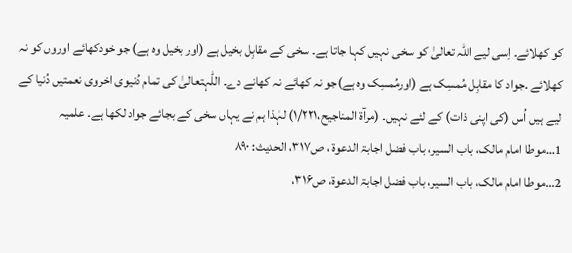کو کھلائے۔ اِسی لیے اللّٰہ تعالیٰ کو سخی نہیں کہا جاتا ہے۔ سخی کے مقابِل بخیل ہے (اور بخیل وہ ہے) جو خودکھائے اوروں کو نہ کھلائے ۔جواد کا مقابِل مُمسِک ہے (اورمُمسِک وہ ہے)جو نہ کھائے نہ کھانے دے۔ اللّٰہتعالیٰ کی تمام دُنیوی اخروی نعمتیں دُنیا کے لیے ہیں اُس (کی اپنی ذات) کے لئے نہیں۔ (مرآۃ المناجیح،۱/۲۲۱) لہٰذا ہم نے یہاں سخی کے بجائے جواد لکھا ہے۔ علمیہ
1…موطا امام مالک، باب السیر، باب فضل اجابۃ الدعوۃ ، ص۳۱۷، الحدیث: ۸۹۰
2…موطا امام مالک، باب السیر، باب فضل اجابۃ الدعوۃ، ص۳۱۶،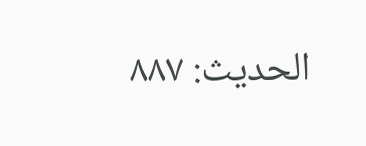الحدیث: ۸۸۷